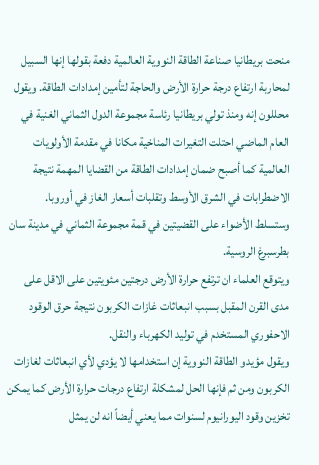منحت بريطانيا صناعة الطاقة النووية العالمية دفعة بقولها إنها السبيل لمحاربة ارتفاع درجة حرارة الأرض والحاجة لتأمين إمدادات الطاقة. ويقول محللون إنه ومنذ تولي بريطانيا رئاسة مجموعة الدول الثماني الغنية في العام الماضي احتلت التغيرات المناخية مكانا في مقدمة الأولويات العالمية كما أصبح ضمان إمدادات الطاقة من القضايا المهمة نتيجة الاضطرابات في الشرق الأوسط وتقلبات أسعار الغاز في أوروبا.
وستسلط الأضواء على القضيتين في قمة مجموعة الثماني في مدينة سان بطرسبرغ الروسية.
ويتوقع العلماء ان ترتفع حرارة الأرض درجتين مئويتين على الاقل على مدى القرن المقبل بسبب انبعاثات غازات الكربون نتيجة حرق الوقود الاحفوري المستخدم في توليد الكهرباء والنقل.
ويقول مؤيدو الطاقة النووية إن استخدامها لا يؤدي لأي انبعاثات لغازات الكربون ومن ثم فإنها الحل لمشكلة ارتفاع درجات حرارة الأرض كما يمكن تخزين وقود اليورانيوم لسنوات مما يعني أيضاً انه لن يمثل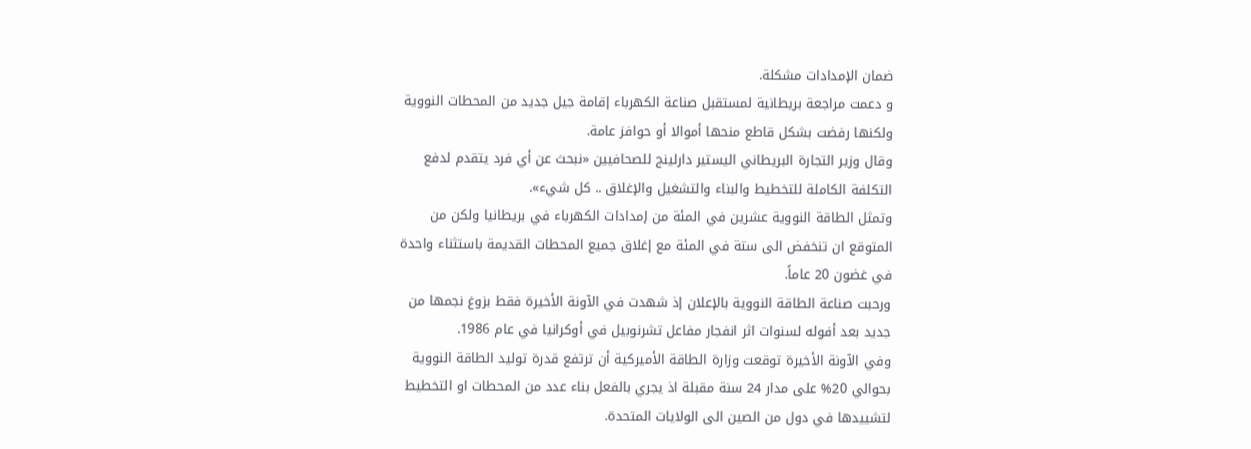ضمان الإمدادات مشكلة.
و دعمت مراجعة بريطانية لمستقبل صناعة الكهرباء إقامة جيل جديد من المحطات النووية ولكنها رفضت بشكل قاطع منحها أموالا أو حوافز عامة.
وقال وزير التجارة البريطاني اليستير دارلينج للصحافيين «نبحث عن أي فرد يتقدم لدفع التكلفة الكاملة للتخطيط والبناء والتشغيل والإغلاق .. كل شيء».
وتمثل الطاقة النووية عشرين في المئة من إمدادات الكهرباء في بريطانيا ولكن من المتوقع ان تنخفض الى ستة في المئة مع إغلاق جميع المحطات القديمة باستثناء واحدة في غضون 20 عاماً.
ورحبت صناعة الطاقة النووية بالإعلان إذ شهدت في الآونة الأخيرة فقط بزوغ نجمها من جديد بعد أفوله لسنوات اثر انفجار مفاعل تشرنوبيل في أوكرانيا في عام 1986.
وفي الآونة الأخيرة توقعت وزارة الطاقة الأميركية أن ترتفع قدرة توليد الطاقة النووية بحوالي 20% على مدار 24 سنة مقبلة اذ يجري بالفعل بناء عدد من المحطات او التخطيط لتشييدها في دول من الصين الى الولايات المتحدة.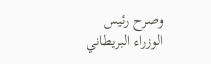وصرح رئيس الوزراء البريطاني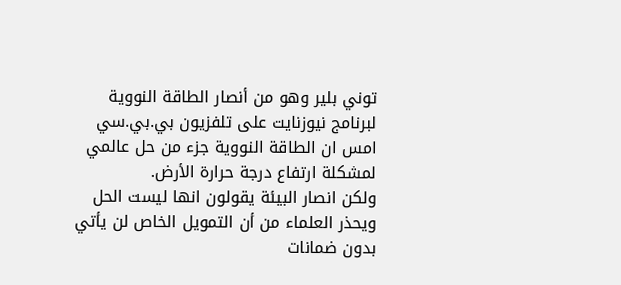توني بلير وهو من أنصار الطاقة النووية لبرنامج نيوزنايت على تلفزيون بي.بي.سي امس ان الطاقة النووية جزء من حل عالمي لمشكلة ارتفاع درجة حرارة الأرض.
ولكن انصار البيئة يقولون انها ليست الحل ويحذر العلماء من أن التمويل الخاص لن يأتي بدون ضمانات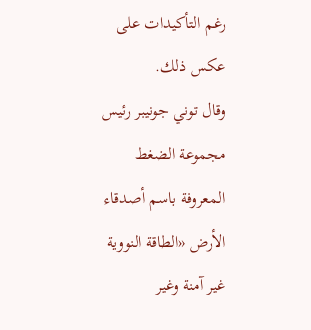رغم التأكيدات على عكس ذلك.
وقال توني جونيبر رئيس مجموعة الضغط المعروفة باسم أصدقاء الأرض «الطاقة النووية غير آمنة وغير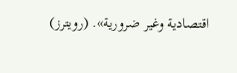اقتصادية وغير ضرورية». (رويترز)